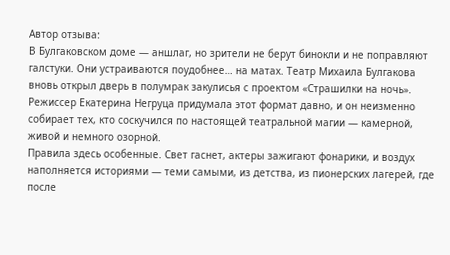Автор отзыва:
В Булгаковском доме — аншлаг, но зрители не берут бинокли и не поправляют галстуки. Они устраиваются поудобнее… на матах. Театр Михаила Булгакова вновь открыл дверь в полумрак закулисья с проектом «Страшилки на ночь». Режиссер Екатерина Негруца придумала этот формат давно, и он неизменно собирает тех, кто соскучился по настоящей театральной магии — камерной, живой и немного озорной.
Правила здесь особенные. Свет гаснет, актеры зажигают фонарики, и воздух наполняется историями — теми самыми, из детства, из пионерских лагерей, где после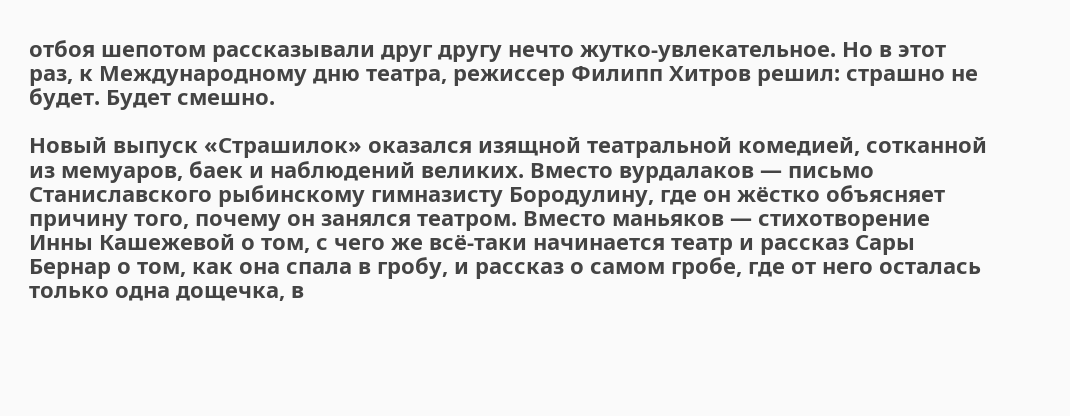отбоя шепотом рассказывали друг другу нечто жутко-увлекательное. Но в этот раз, к Международному дню театра, режиссер Филипп Хитров решил: страшно не будет. Будет смешно.

Новый выпуск «Страшилок» оказался изящной театральной комедией, сотканной из мемуаров, баек и наблюдений великих. Вместо вурдалаков — письмо Станиславского рыбинскому гимназисту Бородулину, где он жёстко объясняет причину того, почему он занялся театром. Вместо маньяков — стихотворение Инны Кашежевой о том, с чего же всё-таки начинается театр и рассказ Сары Бернар о том, как она спала в гробу, и рассказ о самом гробе, где от него осталась только одна дощечка, в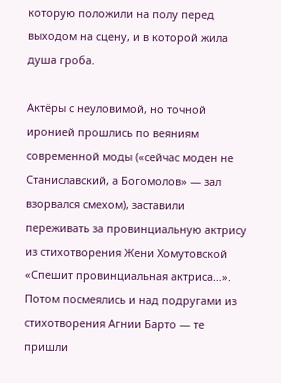которую положили на полу перед выходом на сцену, и в которой жила душа гроба.

Актёры с неуловимой, но точной иронией прошлись по веяниям современной моды («сейчас моден не Станиславский, а Богомолов» — зал взорвался смехом), заставили переживать за провинциальную актрису из стихотворения Жени Хомутовской «Спешит провинциальная актриса…». Потом посмеялись и над подругами из стихотворения Агнии Барто — те пришли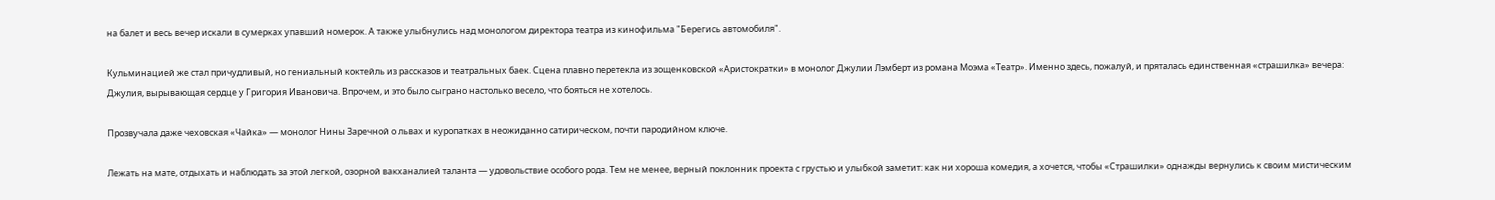на балет и весь вечер искали в сумерках упавший номерок. А также улыбнулись над монологом директора театра из кинофильма "Берегись автомобиля".

Кульминацией же стал причудливый, но гениальный коктейль из рассказов и театральных баек. Сцена плавно перетекла из зощенковской «Аристократки» в монолог Джулии Лэмберт из романа Моэма «Театр». Именно здесь, пожалуй, и пряталась единственная «страшилка» вечера: Джулия, вырывающая сердце у Григория Ивановича. Впрочем, и это было сыграно настолько весело, что бояться не хотелось.

Прозвучала даже чеховская «Чайка» — монолог Нины Заречной о львах и куропатках в неожиданно сатирическом, почти пародийном ключе.

Лежать на мате, отдыхать и наблюдать за этой легкой, озорной вакханалией таланта — удовольствие особого рода. Тем не менее, верный поклонник проекта с грустью и улыбкой заметит: как ни хороша комедия, а хочется, чтобы «Страшилки» однажды вернулись к своим мистическим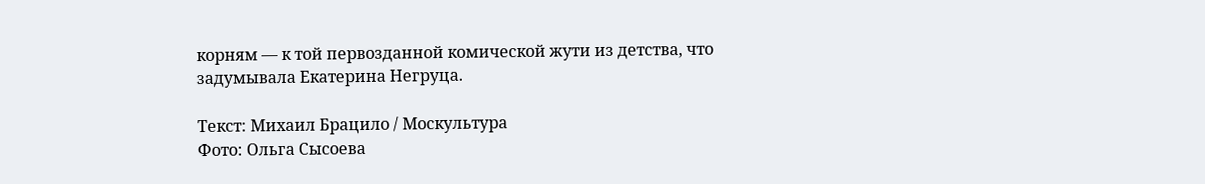корням — к той первозданной комической жути из детства, что задумывала Екатерина Негруца.

Текст: Михаил Брацило / Москультура
Фото: Ольга Сысоева